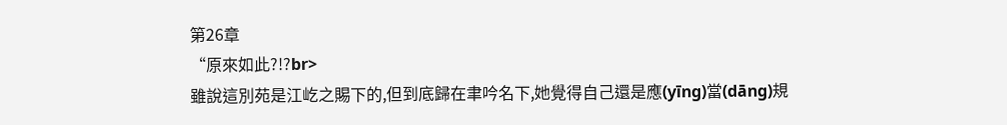第26章
“原來如此?!?br>
雖說這別苑是江屹之賜下的,但到底歸在聿吟名下,她覺得自己還是應(yīng)當(dāng)規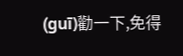(guī)勸一下,免得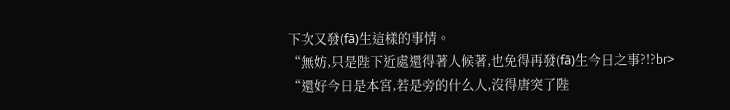下次又發(fā)生這樣的事情。
“無妨,只是陛下近處還得著人候著,也免得再發(fā)生今日之事?!?br>
“還好今日是本宮,若是旁的什么人,沒得唐突了陛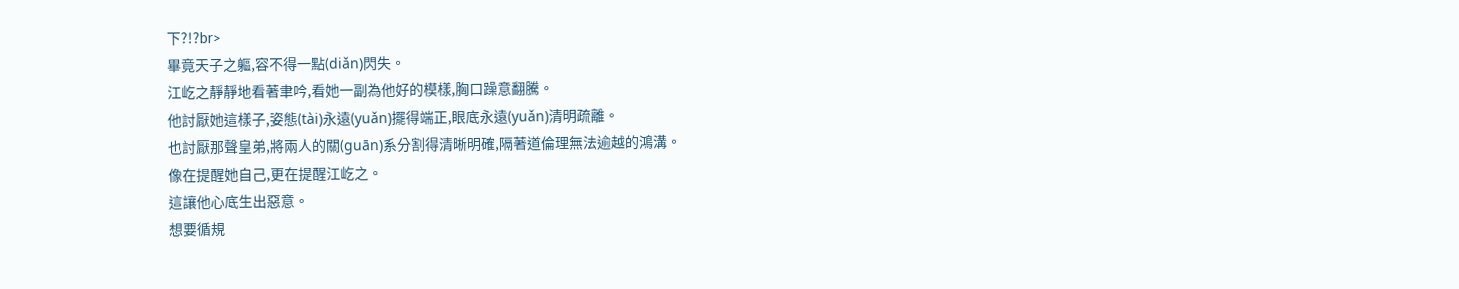下?!?br>
畢竟天子之軀,容不得一點(diǎn)閃失。
江屹之靜靜地看著聿吟,看她一副為他好的模樣,胸口躁意翻騰。
他討厭她這樣子,姿態(tài)永遠(yuǎn)擺得端正,眼底永遠(yuǎn)清明疏離。
也討厭那聲皇弟,將兩人的關(guān)系分割得清晰明確,隔著道倫理無法逾越的鴻溝。
像在提醒她自己,更在提醒江屹之。
這讓他心底生出惡意。
想要循規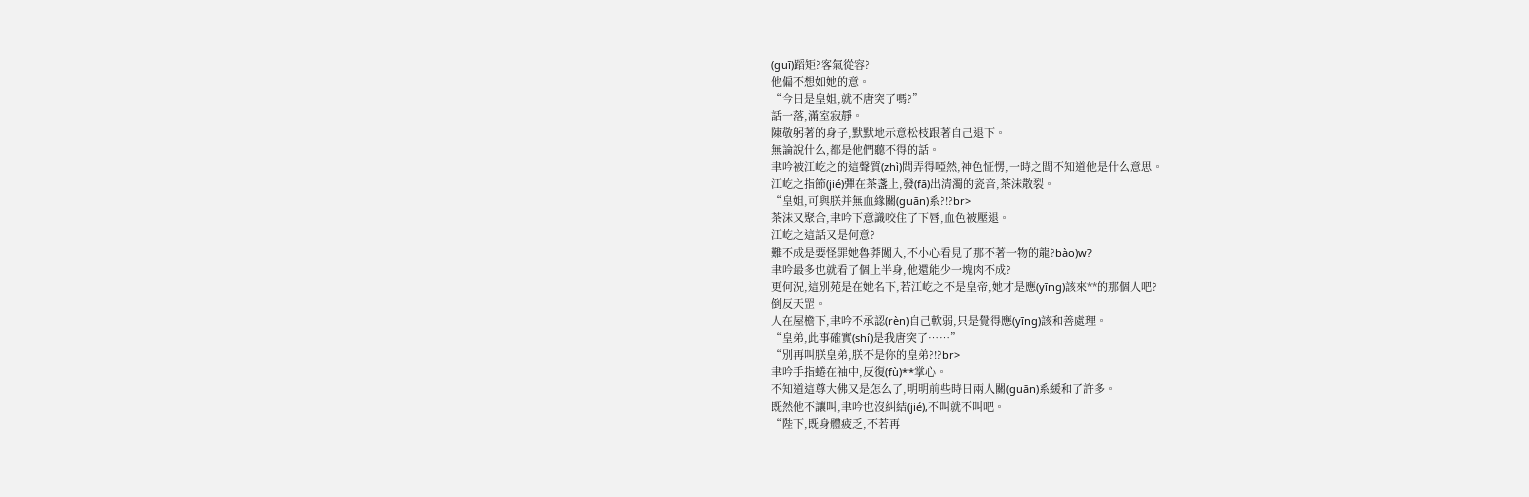(guī)蹈矩?客氣從容?
他偏不想如她的意。
“今日是皇姐,就不唐突了嗎?”
話一落,滿室寂靜。
陳敬躬著的身子,默默地示意松枝跟著自己退下。
無論說什么,都是他們聽不得的話。
聿吟被江屹之的這聲質(zhì)問弄得啞然,神色怔愣,一時之間不知道他是什么意思。
江屹之指節(jié)彈在茶盞上,發(fā)出清濁的瓷音,茶沫散裂。
“皇姐,可與朕并無血緣關(guān)系?!?br>
茶沫又聚合,聿吟下意識咬住了下唇,血色被壓退。
江屹之這話又是何意?
難不成是要怪罪她魯莽闖入,不小心看見了那不著一物的龍?bào)w?
聿吟最多也就看了個上半身,他還能少一塊肉不成?
更何況,這別苑是在她名下,若江屹之不是皇帝,她才是應(yīng)該來**的那個人吧?
倒反天罡。
人在屋檐下,聿吟不承認(rèn)自己軟弱,只是覺得應(yīng)該和善處理。
“皇弟,此事確實(shí)是我唐突了……”
“別再叫朕皇弟,朕不是你的皇弟?!?br>
聿吟手指蜷在袖中,反復(fù)**掌心。
不知道這尊大佛又是怎么了,明明前些時日兩人關(guān)系緩和了許多。
既然他不讓叫,聿吟也沒糾結(jié),不叫就不叫吧。
“陛下,既身體疲乏,不若再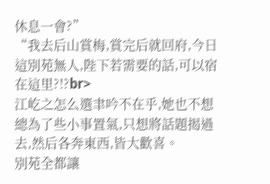休息一會?”
“我去后山賞梅,賞完后就回府,今日這別苑無人,陛下若需要的話,可以宿在這里?!?br>
江屹之怎么選聿吟不在乎,她也不想總為了些小事置氣,只想將話題揭過去,然后各奔東西,皆大歡喜。
別苑全都讓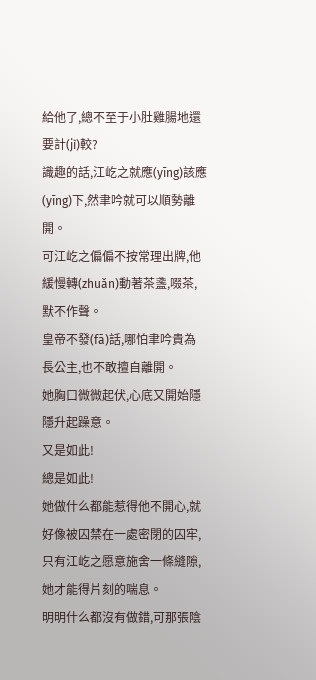給他了,總不至于小肚雞腸地還要計(jì)較?
識趣的話,江屹之就應(yīng)該應(yīng)下,然聿吟就可以順勢離開。
可江屹之偏偏不按常理出牌,他緩慢轉(zhuǎn)動著茶盞,啜茶,默不作聲。
皇帝不發(fā)話,哪怕聿吟貴為長公主,也不敢擅自離開。
她胸口微微起伏,心底又開始隱隱升起躁意。
又是如此!
總是如此!
她做什么都能惹得他不開心,就好像被囚禁在一處密閉的囚牢,只有江屹之愿意施舍一條縫隙,她才能得片刻的喘息。
明明什么都沒有做錯,可那張陰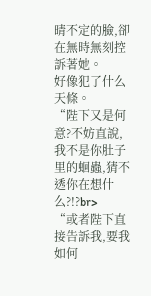晴不定的臉,卻在無時無刻控訴著她。
好像犯了什么天條。
“陛下又是何意?不妨直說,我不是你肚子里的蛔蟲,猜不透你在想什么?!?br>
“或者陛下直接告訴我,要我如何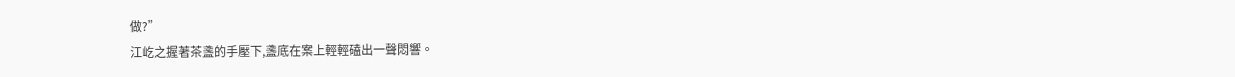做?”
江屹之握著茶盞的手壓下,盞底在案上輕輕磕出一聲悶響。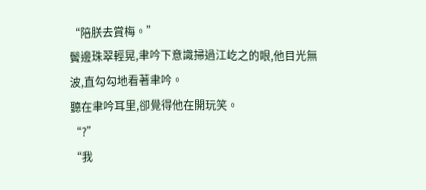“陪朕去賞梅。”
鬢邊珠翠輕晃,聿吟下意識掃過江屹之的眼,他目光無波,直勾勾地看著聿吟。
聽在聿吟耳里,卻覺得他在開玩笑。
“?”
“我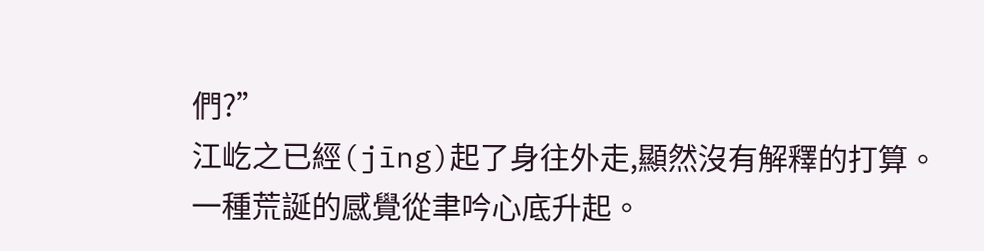們?”
江屹之已經(jīng)起了身往外走,顯然沒有解釋的打算。
一種荒誕的感覺從聿吟心底升起。